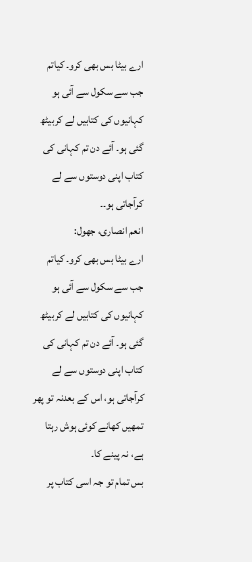ارے بیٹا بس بھی کرو۔ کیاتم جب سے سکول سے آئی ہو کہانیوں کی کتابیں لے کربیٹھ گئی ہو۔ آئے دن تم کہانی کی کتاب اپنی دوستوں سے لے کرآجاتی ہو۔۔
انعم انصاری، جھول:
ارے بیٹا بس بھی کرو۔ کیاتم جب سے سکول سے آئی ہو کہانیوں کی کتابیں لے کربیٹھ گئی ہو۔ آئے دن تم کہانی کی کتاب اپنی دوستوں سے لے کرآجاتی ہو، اس کے بعدنہ تو پھر تمھیں کھانے کوئی ہوش رہتا ہے، نہ پینے کا۔
بس تمام تو جہ اسی کتاب پر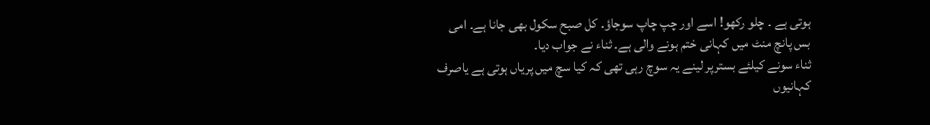ہوتی ہے ۔ چلو رکھو! اسے اور چپ چاپ سوجاؤ۔ کل صبح سکول بھی جانا ہے۔ امی بس پانچ منٹ میں کہانی ختم ہونے والی ہے۔ ثناء نے جواب دیا۔
ثناء سونے کیلئے بسترپر لینے یہ سوچ رہی تھی کہ کیا سچ میں پریاں ہوتی ہے یاصرف کہانیوں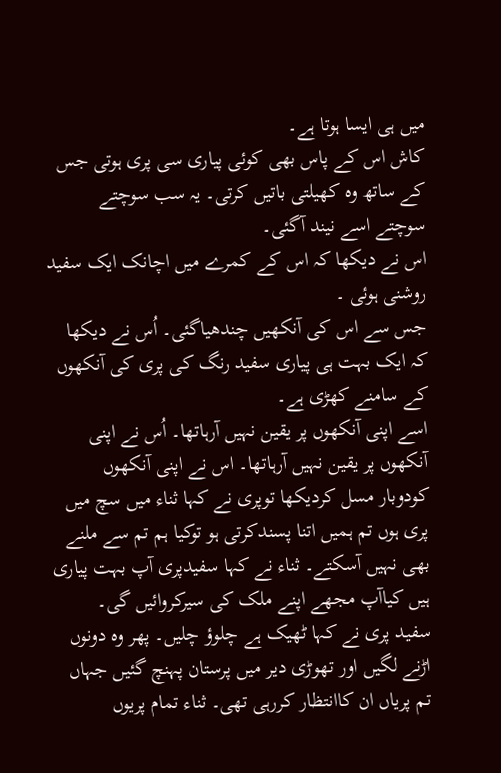میں ہی ایسا ہوتا ہے۔
کاش اس کے پاس بھی کوئی پیاری سی پری ہوتی جس کے ساتھ وہ کھیلتی باتیں کرتی۔ یہ سب سوچتے سوچتے اسے نیند آگئی۔
اس نے دیکھا کہ اس کے کمرے میں اچانک ایک سفید روشنی ہوئی ۔
جس سے اس کی آنکھیں چندھیاگئی۔ اُس نے دیکھا کہ ایک بہت ہی پیاری سفید رنگ کی پری کی آنکھوں کے سامنے کھڑی ہے۔
اسے اپنی آنکھوں پر یقین نہیں آرہاتھا۔ اُس نے اپنی آنکھوں پر یقین نہیں آرہاتھا۔ اس نے اپنی آنکھوں کودوبار مسل کردیکھا توپری نے کہا ثناء میں سچ میں پری ہوں تم ہمیں اتنا پسندکرتی ہو توکیا ہم تم سے ملنے بھی نہیں آسکتے۔ ثناء نے کہا سفیدپری آپ بہت پیاری ہیں کیاآپ مجھے اپنے ملک کی سیرکروائیں گی۔
سفید پری نے کہا ٹھیک ہے چلوؤ چلیں۔ پھر وہ دونوں اڑنے لگیں اور تھوڑی دیر میں پرستان پہنچ گئیں جہاں تم پریاں ان کاانتظار کررہی تھی۔ ثناء تمام پریوں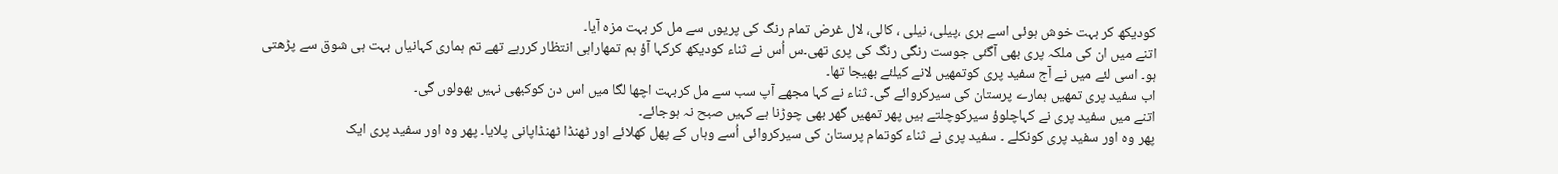کودیکھ کر بہت خوش ہوئی اسے ہری ،پیلی، نیلی ، کالی، لال غرض تمام رنگ کی پریوں سے مل کر بہت مزہ آیا۔
اتنے میں ان کی ملکہ پری بھی آگئی جوست رنگی رنگ کی پری تھی۔س اُس نے ثناء کودیکھ کرکہا آؤ ہم تمھاراہی انتظار کررہے تھے تم ہماری کہانیاں بہت ہی شوق سے پڑھتی ہو۔ اسی لئے میں نے آج سفید پری کوتمھیں لانے کیلئے بھیجا تھا۔
اب سفید پری تمھیں ہمارے پرستان کی سیرکروائے گی۔ ثناء نے کہا مجھے آپ سب سے مل کربہت اچھا لگا میں اس دن کوکبھی نہیں بھولوں گی۔
اتنے میں سفید پری نے کہاچلوؤ سیرکوچلتے ہیں پھر تمھیں گھر بھی چوڑنا ہے کہیں صبح نہ ہوجائے۔
پھر وہ اور سفید پری کونکلے ۔ سفید پری نے ثناء کوتمام پرستان کی سیرکروائی اُسے وہاں کے پھل کھلائے اور ٹھنڈا ٹھنڈاپانی پلایا۔ پھر وہ اور سفید پری ایک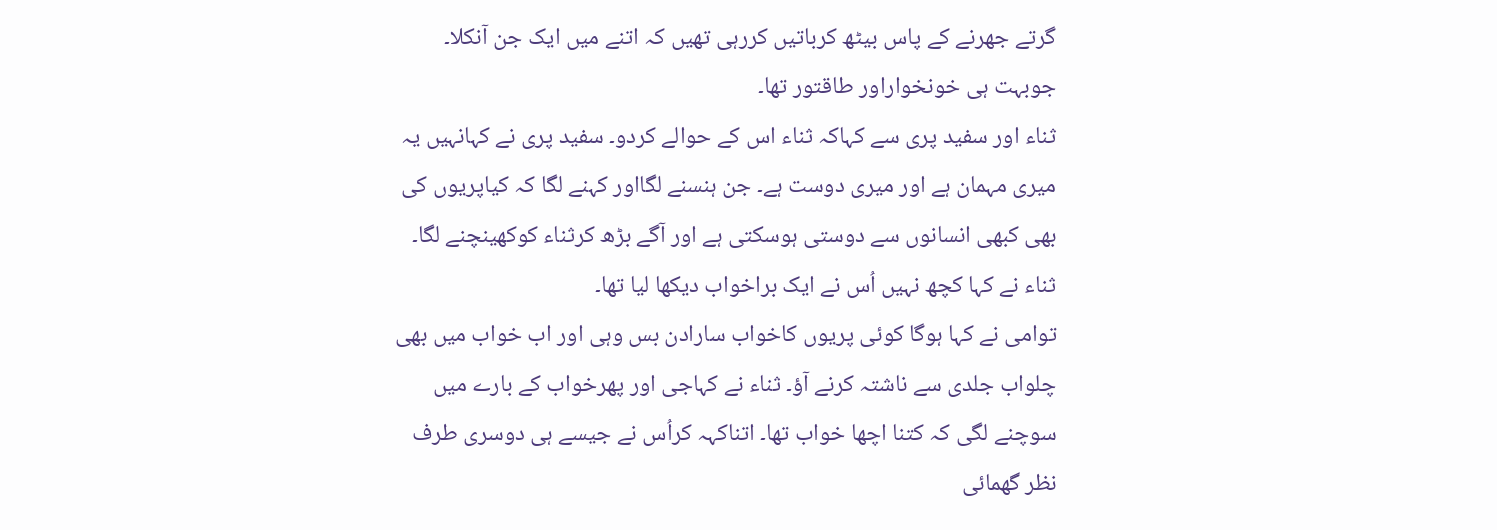گرتے جھرنے کے پاس بیٹھ کرباتیں کررہی تھیں کہ اتنے میں ایک جن آنکلا۔ جوبہت ہی خونخواراور طاقتور تھا۔
ثناء اور سفید پری سے کہاکہ ثناء اس کے حوالے کردو۔ سفید پری نے کہانہیں یہ میری مہمان ہے اور میری دوست ہے۔ جن ہنسنے لگااور کہنے لگا کہ کیاپریوں کی بھی کبھی انسانوں سے دوستی ہوسکتی ہے اور آگے بڑھ کرثناء کوکھینچنے لگا۔ ثناء نے کہا کچھ نہیں اُس نے ایک براخواب دیکھا لیا تھا۔
توامی نے کہا ہوگا کوئی پریوں کاخواب سارادن بس وہی اور اب خواب میں بھی چلواب جلدی سے ناشتہ کرنے آؤ۔ ثناء نے کہاجی اور پھرخواب کے بارے میں سوچنے لگی کہ کتنا اچھا خواب تھا۔ اتناکہہ کراُس نے جیسے ہی دوسری طرف نظر گھمائی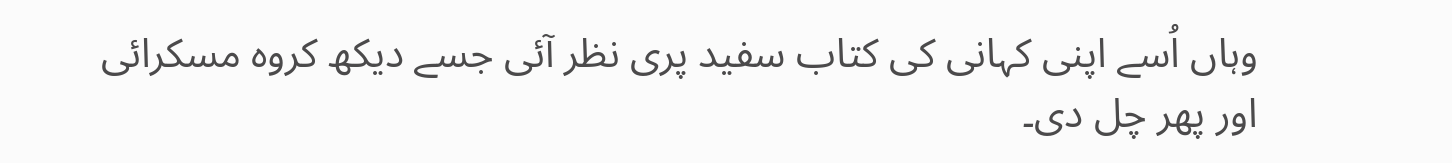وہاں اُسے اپنی کہانی کی کتاب سفید پری نظر آئی جسے دیکھ کروہ مسکرائی اور پھر چل دی۔